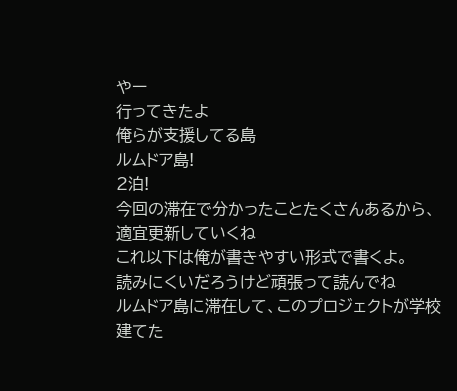やー
行ってきたよ
俺らが支援してる島
ルムドア島!
2泊!
今回の滞在で分かったことたくさんあるから、
適宜更新していくね
これ以下は俺が書きやすい形式で書くよ。
読みにくいだろうけど頑張って読んでね
ルムドア島に滞在して、このプロジェクトが学校建てた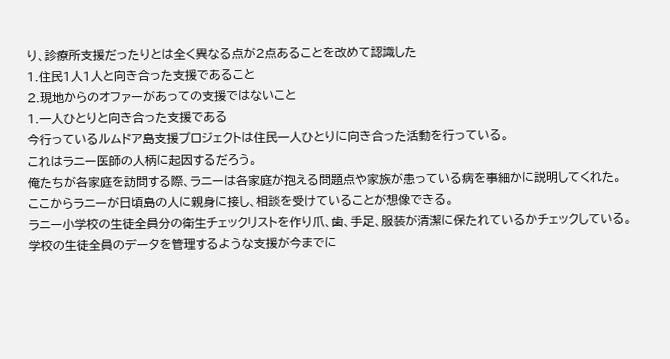り、診療所支援だったりとは全く異なる点が2点あることを改めて認識した
1.住民1人1人と向き合った支援であること
2.現地からのオファーがあっての支援ではないこと
1.一人ひとりと向き合った支援である
今行っているルムドア島支援プロジェクトは住民一人ひとりに向き合った活動を行っている。
これはラニー医師の人柄に起因するだろう。
俺たちが各家庭を訪問する際、ラニーは各家庭が抱える問題点や家族が患っている病を事細かに説明してくれた。
ここからラニーが日頃島の人に親身に接し、相談を受けていることが想像できる。
ラニー小学校の生徒全員分の衛生チェックリストを作り爪、歯、手足、服装が清潔に保たれているかチェックしている。
学校の生徒全員のデータを管理するような支援が今までに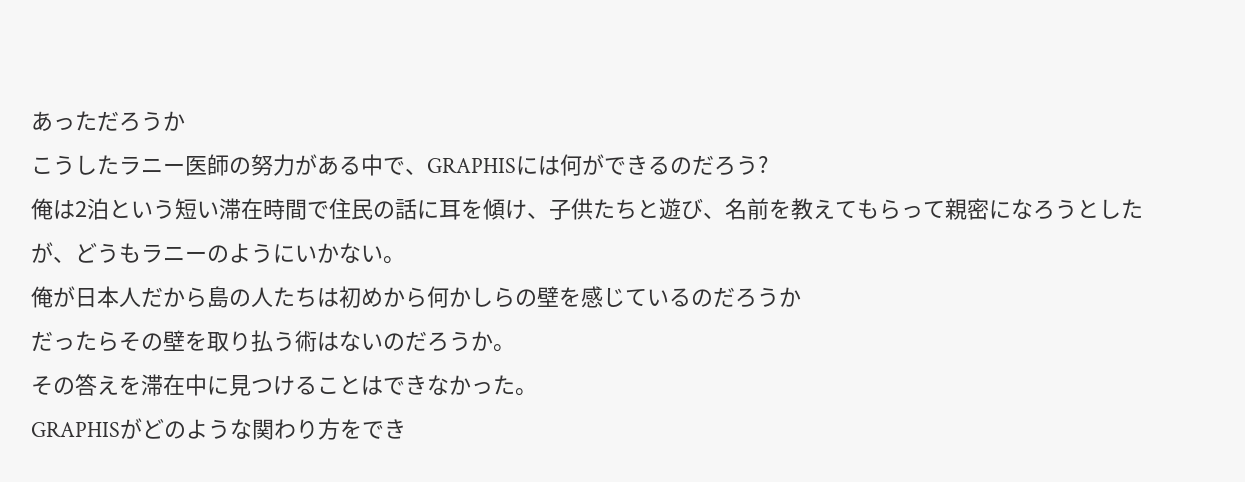あっただろうか
こうしたラニー医師の努力がある中で、GRAPHISには何ができるのだろう?
俺は2泊という短い滞在時間で住民の話に耳を傾け、子供たちと遊び、名前を教えてもらって親密になろうとしたが、どうもラニーのようにいかない。
俺が日本人だから島の人たちは初めから何かしらの壁を感じているのだろうか
だったらその壁を取り払う術はないのだろうか。
その答えを滞在中に見つけることはできなかった。
GRAPHISがどのような関わり方をでき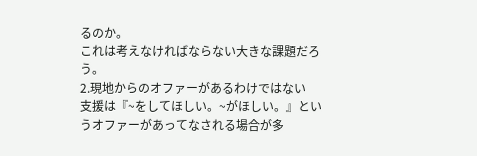るのか。
これは考えなければならない大きな課題だろう。
2.現地からのオファーがあるわけではない
支援は『~をしてほしい。~がほしい。』というオファーがあってなされる場合が多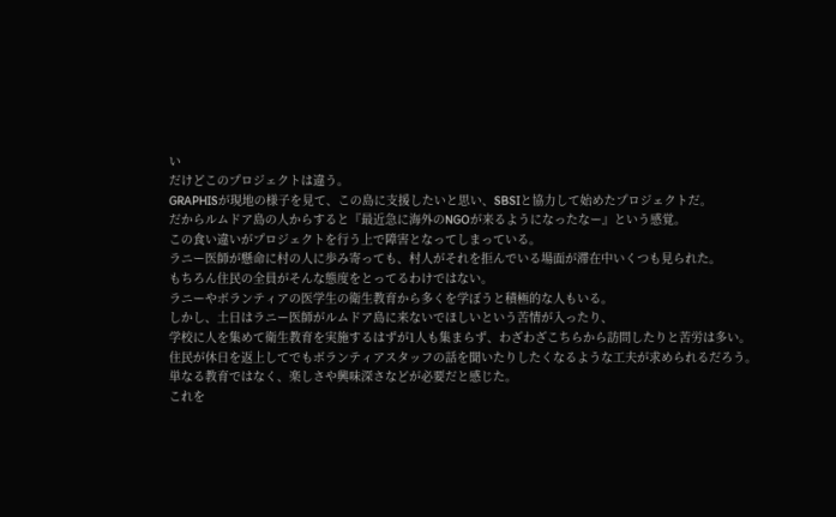い
だけどこのプロジェクトは違う。
GRAPHISが現地の様子を見て、この島に支援したいと思い、SBSIと協力して始めたプロジェクトだ。
だからルムドア島の人からすると『最近急に海外のNGOが来るようになったなー』という感覚。
この食い違いがプロジェクトを行う上で障害となってしまっている。
ラニー医師が懸命に村の人に歩み寄っても、村人がそれを拒んでいる場面が滞在中いくつも見られた。
もちろん住民の全員がそんな態度をとってるわけではない。
ラニーやボランティアの医学生の衛生教育から多くを学ぼうと積極的な人もいる。
しかし、土日はラニー医師がルムドア島に来ないでほしいという苦情が入ったり、
学校に人を集めて衛生教育を実施するはずが1人も集まらず、わざわざこちらから訪問したりと苦労は多い。
住民が休日を返上してでもボランティアスタッフの話を聞いたりしたくなるような工夫が求められるだろう。
単なる教育ではなく、楽しさや興味深さなどが必要だと感じた。
これを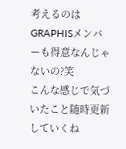考えるのはGRAPHISメンバーも得意なんじゃないの?笑
こんな感じで気づいたこと随時更新していくね